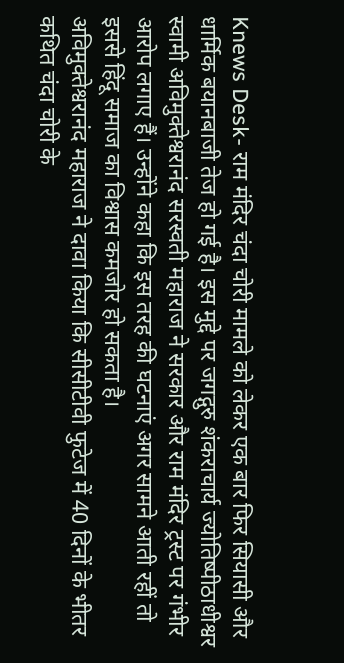Knews Desk- राम मंदिर चंदा चोरी मामले को लेकर एक बार फिर सियासी और धार्मिक बयानबाजी तेज हो गई है। इस मुद्दे पर जगद्गुरु शंकराचार्य ज्योतिष्पीठाधीश्वर स्वामी अविमुक्तेश्वरानंद सरस्वती महाराज ने सरकार और राम मंदिर ट्रस्ट पर गंभीर आरोप लगाए हैं। उन्होंने कहा कि इस तरह की घटनाएं अगर सामने आती रहीं तो इससे हिंदू समाज का विश्वास कमजोर हो सकता है।
अविमुक्तेश्वरानंद महाराज ने दावा किया कि सीसीटीवी फुटेज में 40 दिनों के भीतर कथित चंदा चोरी के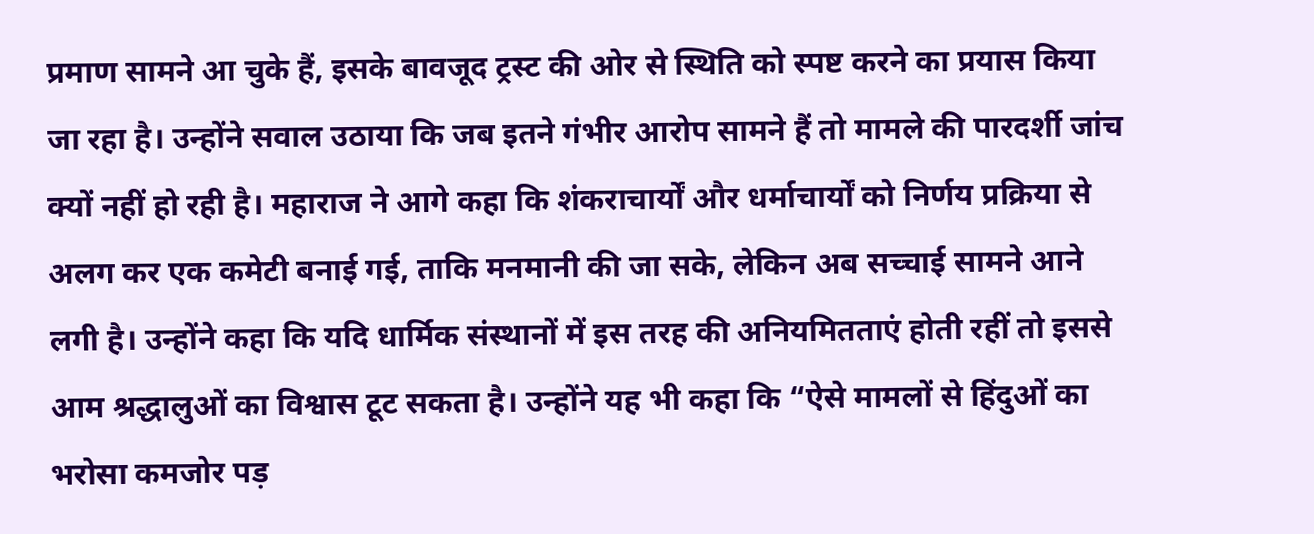प्रमाण सामने आ चुके हैं, इसके बावजूद ट्रस्ट की ओर से स्थिति को स्पष्ट करने का प्रयास किया जा रहा है। उन्होंने सवाल उठाया कि जब इतने गंभीर आरोप सामने हैं तो मामले की पारदर्शी जांच क्यों नहीं हो रही है। महाराज ने आगे कहा कि शंकराचार्यों और धर्माचार्यों को निर्णय प्रक्रिया से अलग कर एक कमेटी बनाई गई, ताकि मनमानी की जा सके, लेकिन अब सच्चाई सामने आने लगी है। उन्होंने कहा कि यदि धार्मिक संस्थानों में इस तरह की अनियमितताएं होती रहीं तो इससे आम श्रद्धालुओं का विश्वास टूट सकता है। उन्होंने यह भी कहा कि “ऐसे मामलों से हिंदुओं का भरोसा कमजोर पड़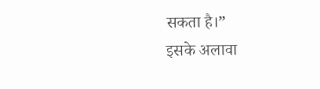सकता है।”
इसके अलावा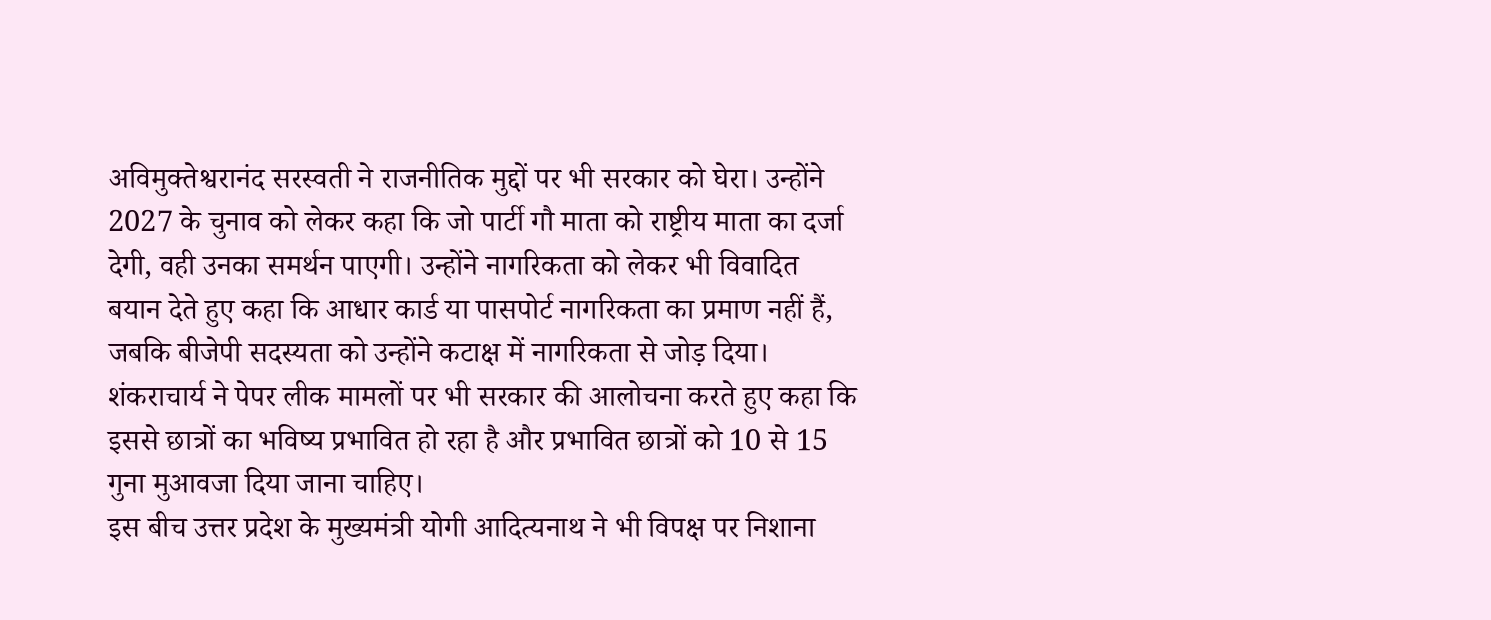अविमुक्तेश्वरानंद सरस्वती ने राजनीतिक मुद्दों पर भी सरकार को घेरा। उन्होंने 2027 के चुनाव को लेकर कहा कि जो पार्टी गौ माता को राष्ट्रीय माता का दर्जा देगी, वही उनका समर्थन पाएगी। उन्होंने नागरिकता को लेकर भी विवादित बयान देते हुए कहा कि आधार कार्ड या पासपोर्ट नागरिकता का प्रमाण नहीं हैं, जबकि बीजेपी सदस्यता को उन्होंने कटाक्ष में नागरिकता से जोड़ दिया। शंकराचार्य ने पेपर लीक मामलों पर भी सरकार की आलोचना करते हुए कहा कि इससे छात्रों का भविष्य प्रभावित हो रहा है और प्रभावित छात्रों को 10 से 15 गुना मुआवजा दिया जाना चाहिए।
इस बीच उत्तर प्रदेश के मुख्यमंत्री योगी आदित्यनाथ ने भी विपक्ष पर निशाना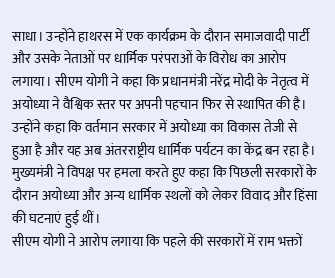साधा। उन्होंने हाथरस में एक कार्यक्रम के दौरान समाजवादी पार्टी और उसके नेताओं पर धार्मिक परंपराओं के विरोध का आरोप लगाया। सीएम योगी ने कहा कि प्रधानमंत्री नरेंद्र मोदी के नेतृत्व में अयोध्या ने वैश्विक स्तर पर अपनी पहचान फिर से स्थापित की है। उन्होंने कहा कि वर्तमान सरकार में अयोध्या का विकास तेजी से हुआ है और यह अब अंतरराष्ट्रीय धार्मिक पर्यटन का केंद्र बन रहा है। मुख्यमंत्री ने विपक्ष पर हमला करते हुए कहा कि पिछली सरकारों के दौरान अयोध्या और अन्य धार्मिक स्थलों को लेकर विवाद और हिंसा की घटनाएं हुई थीं।
सीएम योगी ने आरोप लगाया कि पहले की सरकारों में राम भक्तों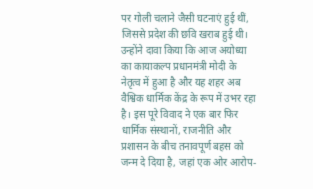पर गोली चलाने जैसी घटनाएं हुई थीं, जिससे प्रदेश की छवि खराब हुई थी। उन्होंने दावा किया कि आज अयोध्या का कायाकल्प प्रधानमंत्री मोदी के नेतृत्व में हुआ है और यह शहर अब वैश्विक धार्मिक केंद्र के रूप में उभर रहा है। इस पूरे विवाद ने एक बार फिर धार्मिक संस्थानों, राजनीति और प्रशासन के बीच तनावपूर्ण बहस को जन्म दे दिया है, जहां एक ओर आरोप-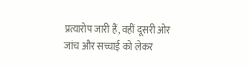प्रत्यारोप जारी हैं, वहीं दूसरी ओर जांच और सच्चाई को लेकर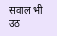सवाल भी उठ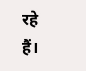रहे हैं।